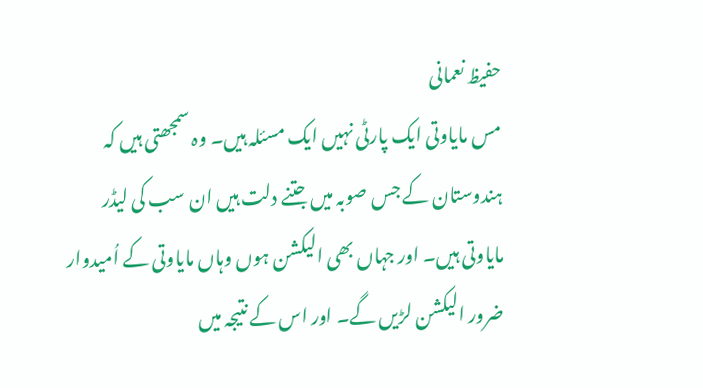حفیظ نعمانی
مس مایاوتی ایک پارٹی نہیں ایک مسئلہ ہیں۔ وہ سمجھتی ہیں کہ ہندوستان کے جس صوبہ میں جتنے دلت ہیں ان سب کی لیڈر مایاوتی ہیں۔ اور جہاں بھی الیکشن ہوں وہاں مایاوتی کے اُمیدوار ضرور الیکشن لڑیں گے۔ اور اس کے نتیجہ میں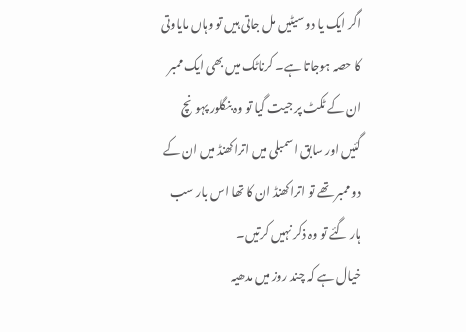اگر ایک یا دو سیٹیں مل جاتی ہیں تو وہاں مایاوتی کا حصہ ہوجاتا ہے۔ کرناٹک میں بھی ایک ممبر ان کے ٹکٹ پر جیت گیا تو وہ بنگلور پہونچ گئیں اور سابق اسمبلی میں اتراکھنڈ میں ان کے دو ممبر تھے تو اتراکھنڈ ان کا تھا اس بار سب ہار گئے تو وہ ذکر نہیں کرتیں۔
خیال ہے کہ چند روز میں مدھیہ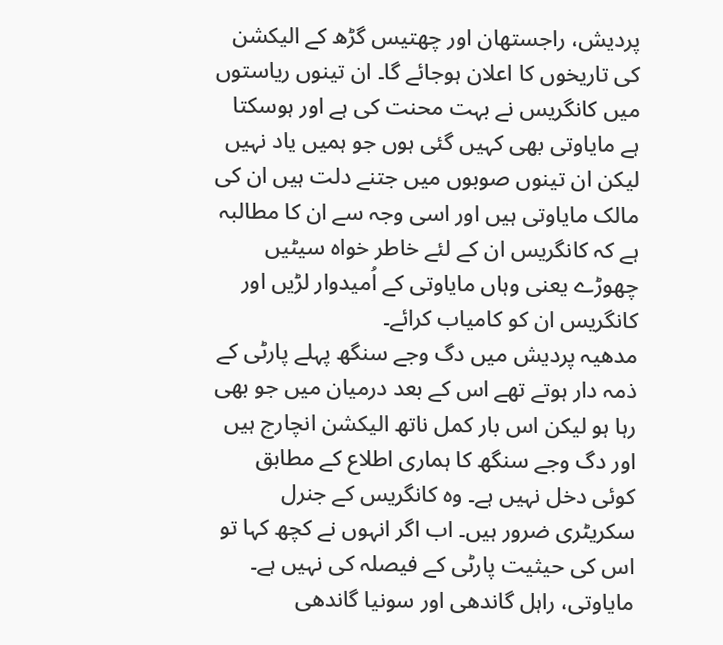پردیش، راجستھان اور چھتیس گڑھ کے الیکشن کی تاریخوں کا اعلان ہوجائے گا۔ ان تینوں ریاستوں میں کانگریس نے بہت محنت کی ہے اور ہوسکتا ہے مایاوتی بھی کہیں گئی ہوں جو ہمیں یاد نہیں لیکن ان تینوں صوبوں میں جتنے دلت ہیں ان کی مالک مایاوتی ہیں اور اسی وجہ سے ان کا مطالبہ ہے کہ کانگریس ان کے لئے خاطر خواہ سیٹیں چھوڑے یعنی وہاں مایاوتی کے اُمیدوار لڑیں اور کانگریس ان کو کامیاب کرائے۔
مدھیہ پردیش میں دگ وجے سنگھ پہلے پارٹی کے ذمہ دار ہوتے تھے اس کے بعد درمیان میں جو بھی رہا ہو لیکن اس بار کمل ناتھ الیکشن انچارج ہیں اور دگ وجے سنگھ کا ہماری اطلاع کے مطابق کوئی دخل نہیں ہے۔ وہ کانگریس کے جنرل سکریٹری ضرور ہیں۔ اب اگر انہوں نے کچھ کہا تو اس کی حیثیت پارٹی کے فیصلہ کی نہیں ہے۔ مایاوتی، راہل گاندھی اور سونیا گاندھی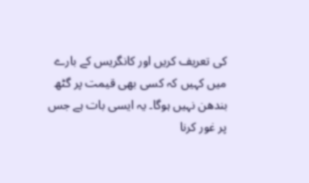کی تعریف کریں اور کانگریس کے بارے میں کہیں کہ کسی بھی قیمت پر گٹھ بندھن نہیں ہوگا۔ یہ ایسی بات ہے جس پر غور کرنا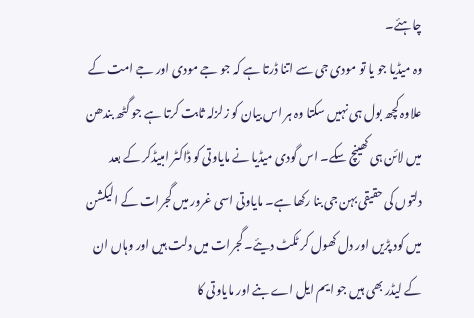چاہئے۔
وہ میڈیا جو یا تو مودی جی سے اتنا ڈرتا ہے کہ جو جے مودی اور جے امت کے علاوہ کچھ بول ہی نہیں سکتا وہ ہر اس بیان کو زلزلہ ثابت کرتا ہے جو گٹھ بندھن میں لائن ہی کھینچ سکے۔ اس گودی میڈیا نے مایاوتی کو ڈاکٹر امبیڈکر کے بعد دلتوں کی حقیقی بہن جی بنا رکھا ہے۔ مایاوتی اسی غرور میں گجرات کے الیکشن میں کود پڑیں اور دل کھول کر ٹکٹ دیئے۔ گجرات میں دلت ہیں اور وہاں ان کے لیڈر بھی ہیں جو ایم ایل اے بنے اور مایاوتی کا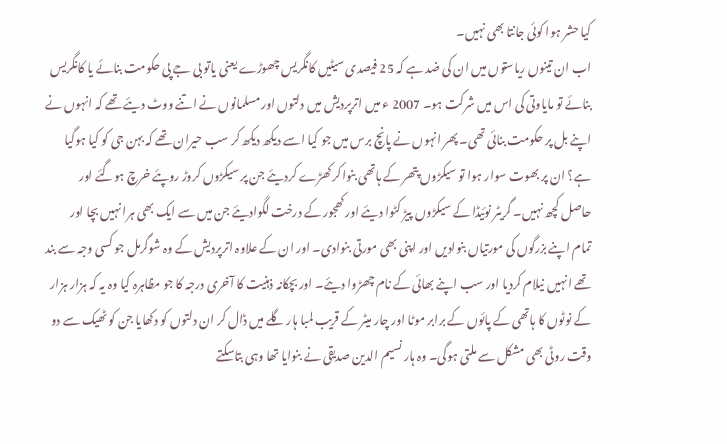کیا حشر ہوا کوئی جانتا بھی نہیں۔
اب ان تینوں ریاستوں میں ان کی ضد ہے کہ 25 فیصدی سیٹیں کانگریس چھوڑے یعنی یاتو بی جے پی حکومت بنائے یا کانگریس بنائے تو مایاوتی کی اس میں شرکت ہو۔ 2007 ء میں اترپردیش میں دلتوں اور مسلمانوں نے اتنے ووٹ دیئے تھے کہ انہوں نے اپنے بل پر حکومت بنائی تھی۔ پھر انہوں نے پانچ برس میں جو کیا اسے دیکھ دیکھ کر سب حیران تھے کہ بہن جی کو کیا ہوگیا ہے؟ ان پر بھوت سوار ہوا تو سیکڑوں پتھر کے ہاتھی بنواکر کھڑے کردیئے جن پر سیکڑوں کروڑ روپئے خرچ ہوگئے اور حاصل کچھ نہیں۔ گریٹر نوئیڈا کے سیکڑوں پیڑ کٹوا دیئے اور کھجور کے درخت لگوادیئے جن میں سے ایک بھی ہرا نہیں بچا اور تمام اپنے بزرگوں کی مورتیاں بنوادیں اور اپنی بھی مورتی بنوادی۔ اور ان کے علاوہ اترپردیش کے وہ شوگرمل جو کسی وجہ سے بند تھے انہیں نیلام کردیا اور سب اپنے بھائی کے نام چھڑوا دیئے۔ اور بچکانہ ذہنیت کا آخری درجہ کا جو مظاہرہ کیا وہ یہ کہ ہزار ہزار کے نوٹوں کا ہاتھی کے پائوں کے برابر موٹا اور چار میٹر کے قریب لمبا ہار گلے میں ڈال کر ان دلتوں کو دکھایا جن کو ٹھیک سے دو وقت روٹی بھی مشکل سے ملتی ہوگی۔ وہ ہار نسیم الدین صدیقی نے بنوایا تھا وہی بتاسکتے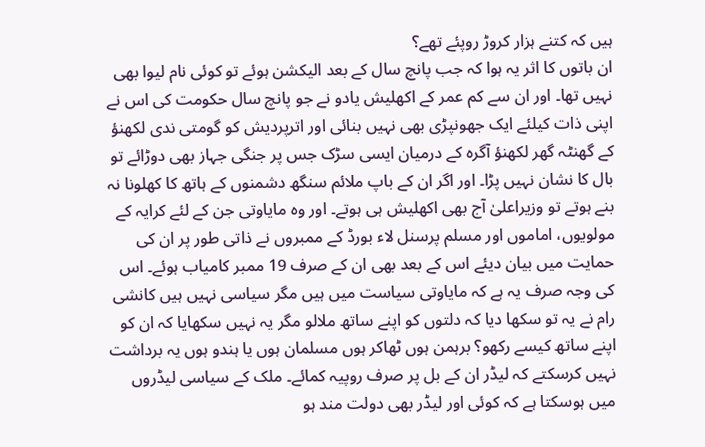ہیں کہ کتنے ہزار کروڑ روپئے تھے؟
ان باتوں کا اثر یہ ہوا کہ جب پانچ سال کے بعد الیکشن ہوئے تو کوئی نام لیوا بھی نہیں تھا۔ اور ان سے کم عمر کے اکھلیش یادو نے جو پانچ سال حکومت کی اس نے اپنی ذات کیلئے ایک جھونپڑی بھی نہیں بنائی اور اترپردیش کو گومتی ندی لکھنؤ کے گھنٹہ گھر لکھنؤ آگرہ کے درمیان ایسی سڑک جس پر جنگی جہاز بھی دوڑائے تو بال کا نشان نہیں پڑا۔ اور اگر ان کے باپ ملائم سنگھ دشمنوں کے ہاتھ کا کھلونا نہ بنے ہوتے تو وزیراعلیٰ آج بھی اکھلیش ہی ہوتے۔ اور وہ مایاوتی جن کے لئے کرایہ کے مولویوں، اماموں اور مسلم پرسنل لاء بورڈ کے ممبروں نے ذاتی طور پر ان کی حمایت میں بیان دیئے اس کے بعد بھی ان کے صرف 19 ممبر کامیاب ہوئے۔ اس کی وجہ صرف یہ ہے کہ مایاوتی سیاست میں ہیں مگر سیاسی نہیں ہیں کانشی رام نے یہ تو سکھا دیا کہ دلتوں کو اپنے ساتھ ملالو مگر یہ نہیں سکھایا کہ ان کو اپنے ساتھ کیسے رکھو؟ برہمن ہوں ٹھاکر ہوں مسلمان ہوں یا ہندو ہوں یہ برداشت نہیں کرسکتے کہ لیڈر ان کے بل پر صرف روپیہ کمائے۔ ملک کے سیاسی لیڈروں میں ہوسکتا ہے کہ کوئی اور لیڈر بھی دولت مند ہو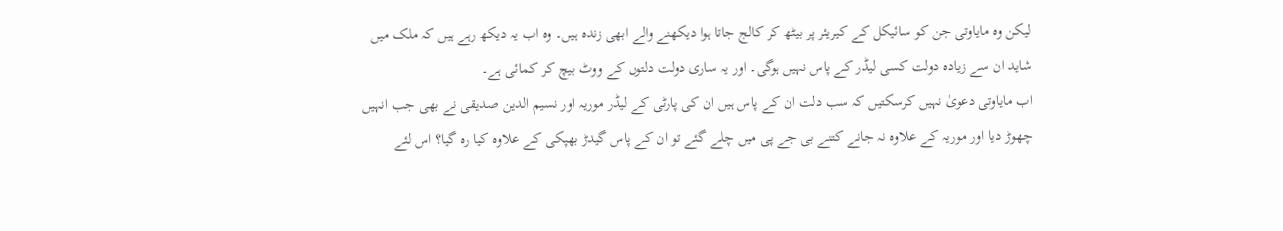لیکن وہ مایاوتی جن کو سائیکل کے کیریئر پر بیٹھ کر کالج جاتا ہوا دیکھنے والے ابھی زندہ ہیں۔ وہ اب یہ دیکھ رہے ہیں کہ ملک میں شاید ان سے زیادہ دولت کسی لیڈر کے پاس نہیں ہوگی۔ اور یہ ساری دولت دلتوں کے ووٹ بیچ کر کمائی ہے۔
اب مایاوتی دعویٰ نہیں کرسکتیں کہ سب دلت ان کے پاس ہیں ان کی پارٹی کے لیڈر موریہ اور نسیم الدین صدیقی نے بھی جب انہیں چھوڑ دیا اور موریہ کے علاوہ نہ جانے کتنے بی جے پی میں چلے گئے تو ان کے پاس گیدڑ بھپکی کے علاوہ کیا رہ گیا؟ اس لئے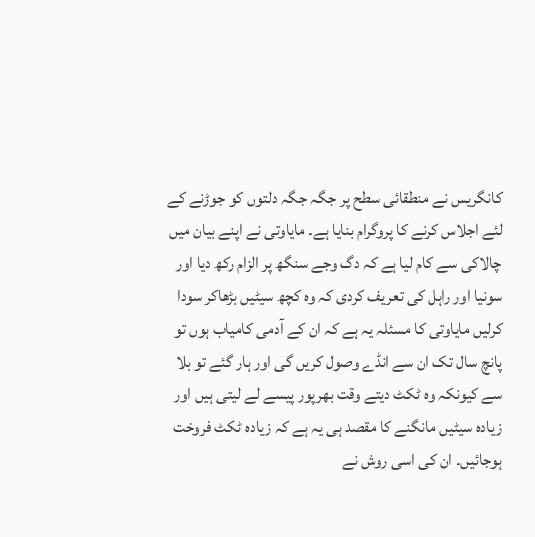کانگریس نے منطقائی سطح پر جگہ جگہ دلتوں کو جوڑنے کے لئے اجلاس کرنے کا پروگرام بنایا ہے۔ مایاوتی نے اپنے بیان میں چالاکی سے کام لیا ہے کہ دگ وجے سنگھ پر الزام رکھ دیا اور سونیا اور راہل کی تعریف کردی کہ وہ کچھ سیٹیں بڑھاکر سودا کرلیں مایاوتی کا مسئلہ یہ ہے کہ ان کے آدمی کامیاب ہوں تو پانچ سال تک ان سے انڈے وصول کریں گی اور ہار گئے تو بلا سے کیونکہ وہ ٹکٹ دیتے وقت بھرپور پیسے لے لیتی ہیں اور زیادہ سیٹیں مانگنے کا مقصد ہی یہ ہے کہ زیادہ ٹکٹ فروخت ہوجائیں۔ ان کی اسی روش نے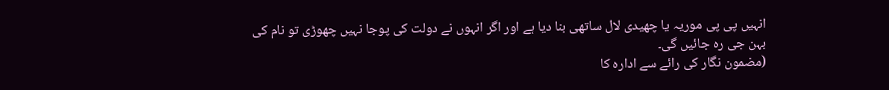انہیں پی پی موریہ یا چھیدی لال ساتھی بنا دیا ہے اور اگر انہوں نے دولت کی پوجا نہیں چھوڑی تو نام کی بہن جی رہ جائیں گی۔
(مضمون نگار کی رائے سے ادارہ کا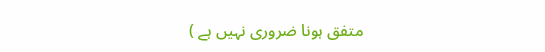متفق ہونا ضروری نہیں ہے )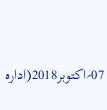07؍اکتوبر2018(ادارہ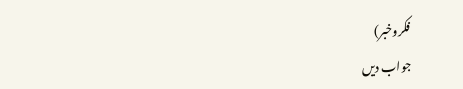فکروخبر)
جواب دیں